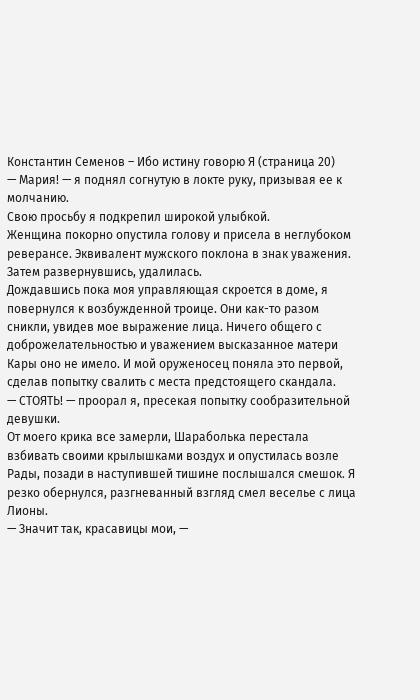Константин Семенов – Ибо истину говорю Я (страница 20)
— Мария! — я поднял согнутую в локте руку, призывая ее к молчанию.
Свою просьбу я подкрепил широкой улыбкой.
Женщина покорно опустила голову и присела в неглубоком реверансе. Эквивалент мужского поклона в знак уважения. Затем развернувшись, удалилась.
Дождавшись пока моя управляющая скроется в доме, я повернулся к возбужденной троице. Они как-то разом сникли, увидев мое выражение лица. Ничего общего с доброжелательностью и уважением высказанное матери Кары оно не имело. И мой оруженосец поняла это первой, сделав попытку свалить с места предстоящего скандала.
— СТОЯТЬ! — проорал я, пресекая попытку сообразительной девушки.
От моего крика все замерли, Шараболька перестала взбивать своими крылышками воздух и опустилась возле Рады, позади в наступившей тишине послышался смешок. Я резко обернулся, разгневанный взгляд смел веселье с лица Лионы.
— Значит так, красавицы мои, —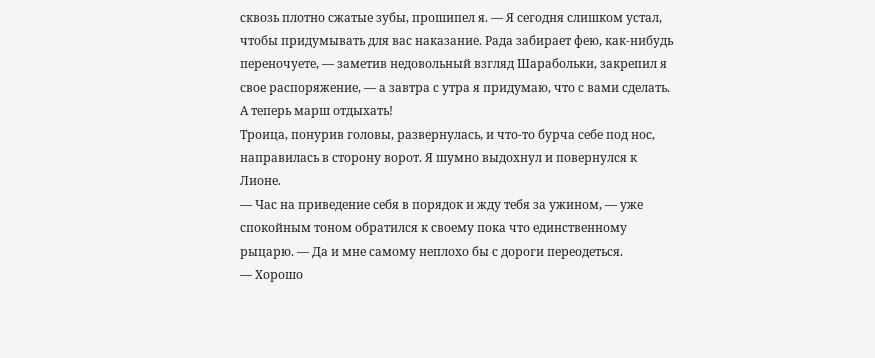сквозь плотно сжатые зубы, прошипел я. — Я сегодня слишком устал, чтобы придумывать для вас наказание. Рада забирает фею, как-нибудь переночуете, — заметив недовольный взгляд Шарабольки, закрепил я свое распоряжение, — а завтра с утра я придумаю, что с вами сделать. А теперь марш отдыхать!
Троица, понурив головы, развернулась, и что-то бурча себе под нос, направилась в сторону ворот. Я шумно выдохнул и повернулся к Лионе.
— Час на приведение себя в порядок и жду тебя за ужином, — уже спокойным тоном обратился к своему пока что единственному рыцарю. — Да и мне самому неплохо бы с дороги переодеться.
— Хорошо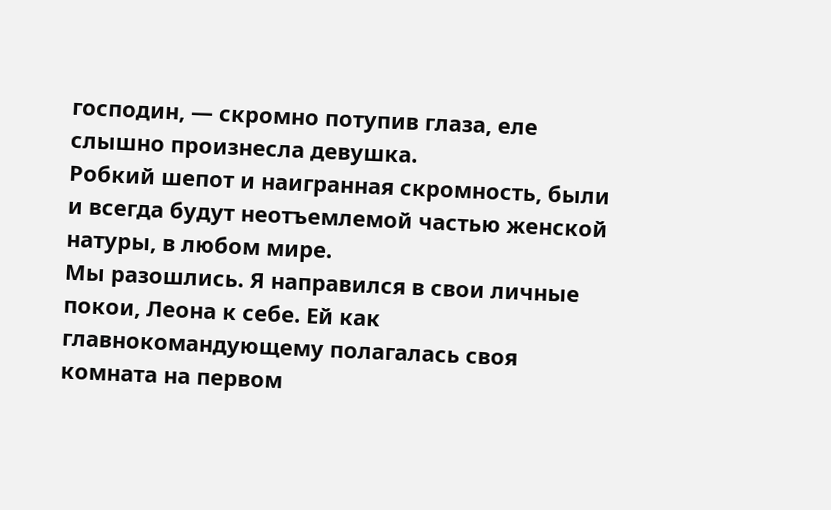господин, — скромно потупив глаза, еле слышно произнесла девушка.
Робкий шепот и наигранная скромность, были и всегда будут неотъемлемой частью женской натуры, в любом мире.
Мы разошлись. Я направился в свои личные покои, Леона к себе. Ей как главнокомандующему полагалась своя комната на первом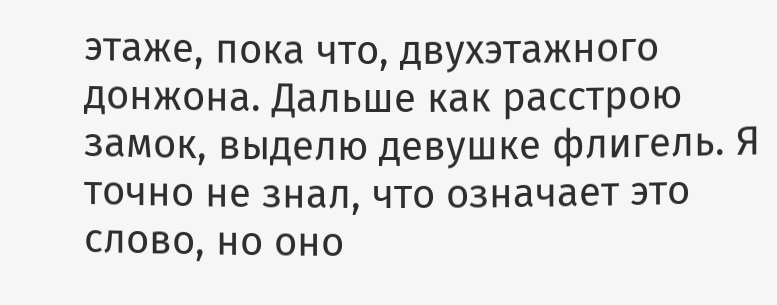этаже, пока что, двухэтажного донжона. Дальше как расстрою замок, выделю девушке флигель. Я точно не знал, что означает это слово, но оно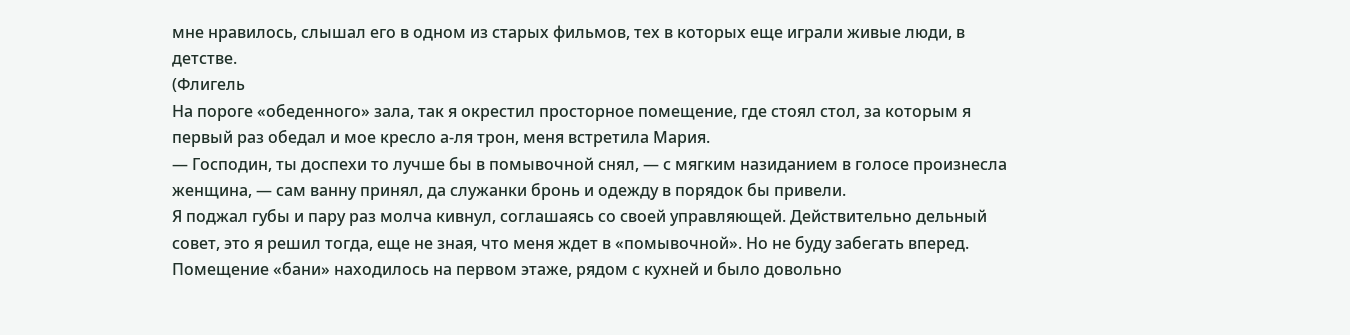мне нравилось, слышал его в одном из старых фильмов, тех в которых еще играли живые люди, в детстве.
(Флигель
На пороге «обеденного» зала, так я окрестил просторное помещение, где стоял стол, за которым я первый раз обедал и мое кресло а-ля трон, меня встретила Мария.
— Господин, ты доспехи то лучше бы в помывочной снял, — с мягким назиданием в голосе произнесла женщина, — сам ванну принял, да служанки бронь и одежду в порядок бы привели.
Я поджал губы и пару раз молча кивнул, соглашаясь со своей управляющей. Действительно дельный совет, это я решил тогда, еще не зная, что меня ждет в «помывочной». Но не буду забегать вперед.
Помещение «бани» находилось на первом этаже, рядом с кухней и было довольно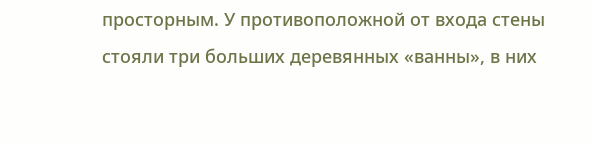просторным. У противоположной от входа стены стояли три больших деревянных «ванны», в них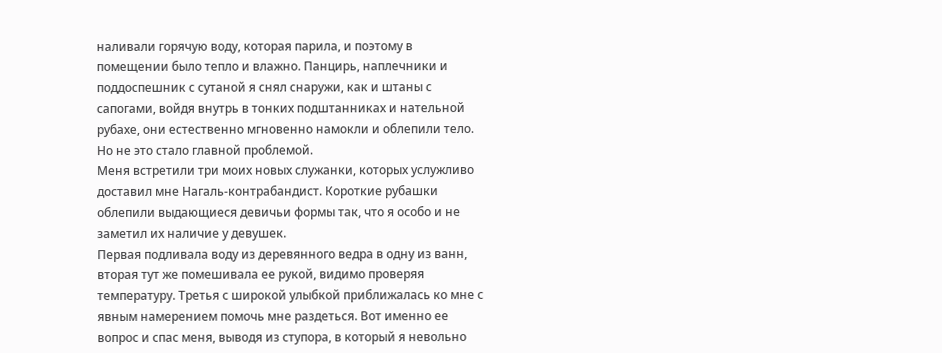наливали горячую воду, которая парила, и поэтому в помещении было тепло и влажно. Панцирь, наплечники и поддоспешник с сутаной я снял снаружи, как и штаны с сапогами, войдя внутрь в тонких подштанниках и нательной рубахе, они естественно мгновенно намокли и облепили тело. Но не это стало главной проблемой.
Меня встретили три моих новых служанки, которых услужливо доставил мне Нагаль-контрабандист. Короткие рубашки облепили выдающиеся девичьи формы так, что я особо и не заметил их наличие у девушек.
Первая подливала воду из деревянного ведра в одну из ванн, вторая тут же помешивала ее рукой, видимо проверяя температуру. Третья с широкой улыбкой приближалась ко мне с явным намерением помочь мне раздеться. Вот именно ее вопрос и спас меня, выводя из ступора, в который я невольно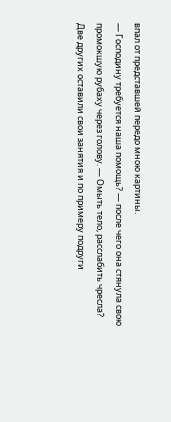впал от представшей передо мною картины.
— Господину требуется наша помощь? — после чего она стянула свою промокшую рубаху через голову. — Омыть тело, расслабить чресла?
Две других оставили свои занятия и по примеру подруги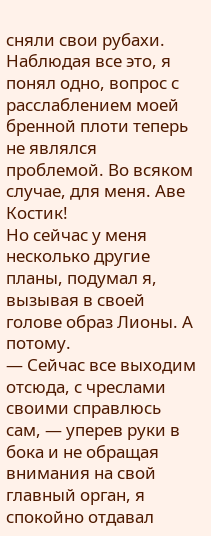сняли свои рубахи. Наблюдая все это, я понял одно, вопрос с расслаблением моей бренной плоти теперь не являлся проблемой. Во всяком случае, для меня. Аве Костик!
Но сейчас у меня несколько другие планы, подумал я, вызывая в своей голове образ Лионы. А потому.
— Сейчас все выходим отсюда, с чреслами своими справлюсь сам, — уперев руки в бока и не обращая внимания на свой главный орган, я спокойно отдавал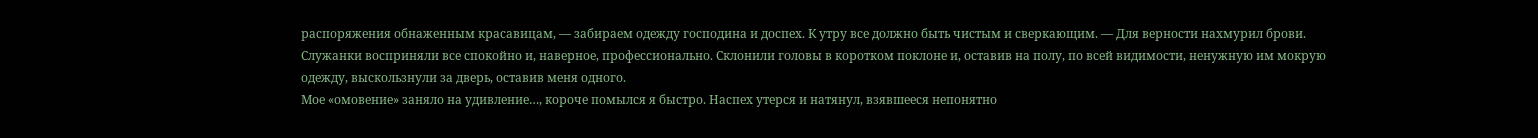распоряжения обнаженным красавицам, — забираем одежду господина и доспех. К утру все должно быть чистым и сверкающим. — Для верности нахмурил брови.
Служанки восприняли все спокойно и, наверное, профессионально. Склонили головы в коротком поклоне и, оставив на полу, по всей видимости, ненужную им мокрую одежду, выскользнули за дверь, оставив меня одного.
Мое «омовение» заняло на удивление…, короче помылся я быстро. Наспех утерся и натянул, взявшееся непонятно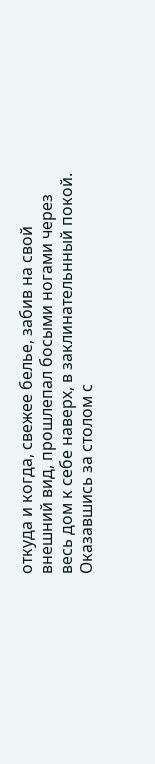откуда и когда, свежее белье, забив на свой внешний вид, прошлепал босыми ногами через весь дом к себе наверх, в заклинательнный покой. Оказавшись за столом с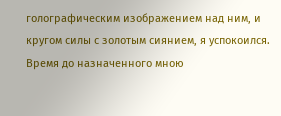голографическим изображением над ним, и кругом силы с золотым сиянием, я успокоился. Время до назначенного мною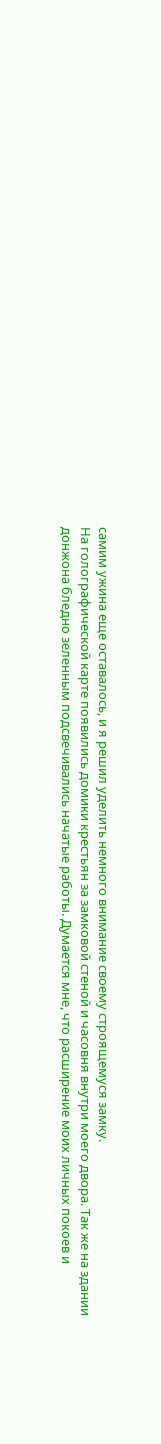самим ужина еще оставалось, и я решил уделить немного внимание своему строящемуся замку.
На голографической карте появились домики крестьян за замковой стеной и часовня внутри моего двора. Так же на здании донжона бледно зеленным подсвечивались начатые работы. Думается мне, что расширение моих личных покоев и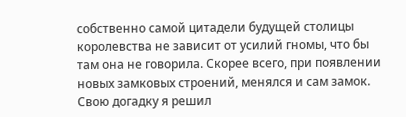собственно самой цитадели будущей столицы королевства не зависит от усилий гномы, что бы там она не говорила. Скорее всего, при появлении новых замковых строений, менялся и сам замок. Свою догадку я решил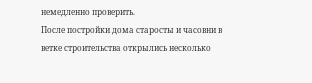немедленно проверить.
После постройки дома старосты и часовни в ветке строительства открылись несколько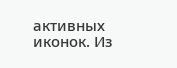активных иконок. Из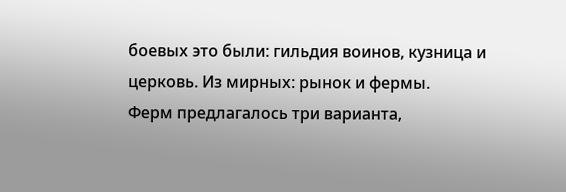боевых это были: гильдия воинов, кузница и церковь. Из мирных: рынок и фермы.
Ферм предлагалось три варианта,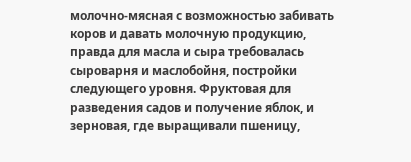молочно-мясная с возможностью забивать коров и давать молочную продукцию, правда для масла и сыра требовалась сыроварня и маслобойня, постройки следующего уровня. Фруктовая для разведения садов и получение яблок, и зерновая, где выращивали пшеницу,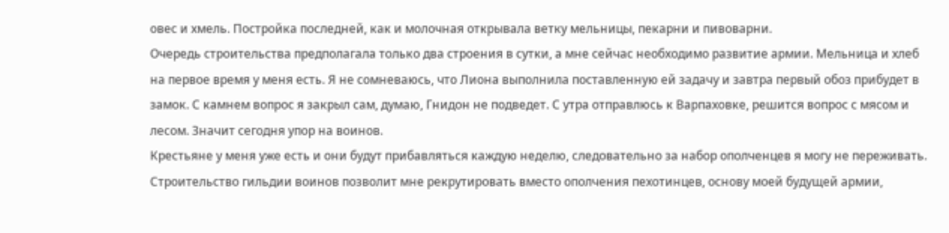овес и хмель. Постройка последней, как и молочная открывала ветку мельницы, пекарни и пивоварни.
Очередь строительства предполагала только два строения в сутки, а мне сейчас необходимо развитие армии. Мельница и хлеб на первое время у меня есть. Я не сомневаюсь, что Лиона выполнила поставленную ей задачу и завтра первый обоз прибудет в замок. С камнем вопрос я закрыл сам, думаю, Гнидон не подведет. С утра отправлюсь к Варпаховке, решится вопрос с мясом и лесом. Значит сегодня упор на воинов.
Крестьяне у меня уже есть и они будут прибавляться каждую неделю, следовательно за набор ополченцев я могу не переживать. Строительство гильдии воинов позволит мне рекрутировать вместо ополчения пехотинцев, основу моей будущей армии,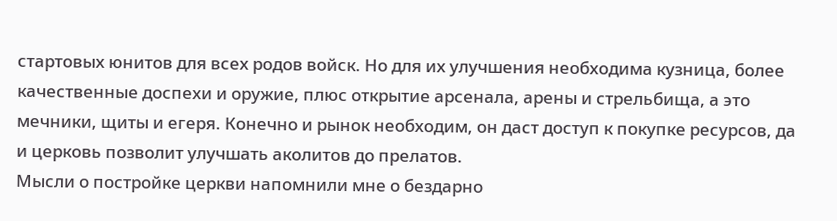стартовых юнитов для всех родов войск. Но для их улучшения необходима кузница, более качественные доспехи и оружие, плюс открытие арсенала, арены и стрельбища, а это мечники, щиты и егеря. Конечно и рынок необходим, он даст доступ к покупке ресурсов, да и церковь позволит улучшать аколитов до прелатов.
Мысли о постройке церкви напомнили мне о бездарно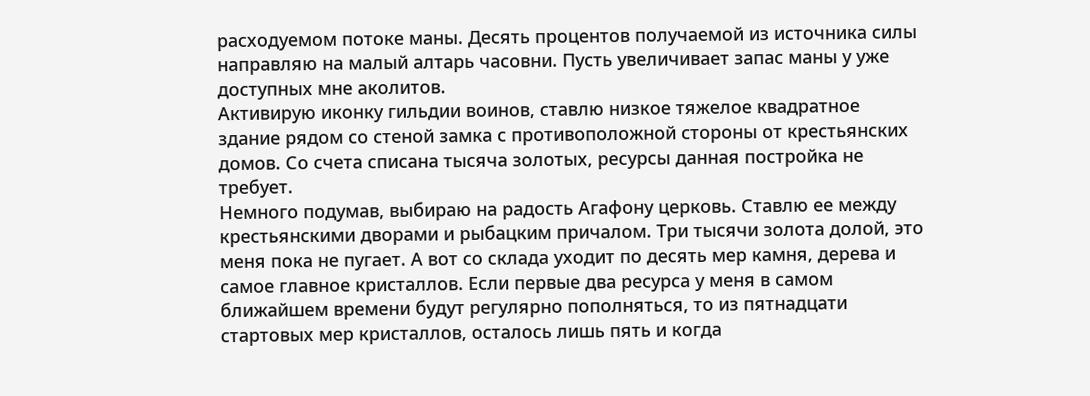расходуемом потоке маны. Десять процентов получаемой из источника силы направляю на малый алтарь часовни. Пусть увеличивает запас маны у уже доступных мне аколитов.
Активирую иконку гильдии воинов, ставлю низкое тяжелое квадратное здание рядом со стеной замка с противоположной стороны от крестьянских домов. Со счета списана тысяча золотых, ресурсы данная постройка не требует.
Немного подумав, выбираю на радость Агафону церковь. Ставлю ее между крестьянскими дворами и рыбацким причалом. Три тысячи золота долой, это меня пока не пугает. А вот со склада уходит по десять мер камня, дерева и самое главное кристаллов. Если первые два ресурса у меня в самом ближайшем времени будут регулярно пополняться, то из пятнадцати стартовых мер кристаллов, осталось лишь пять и когда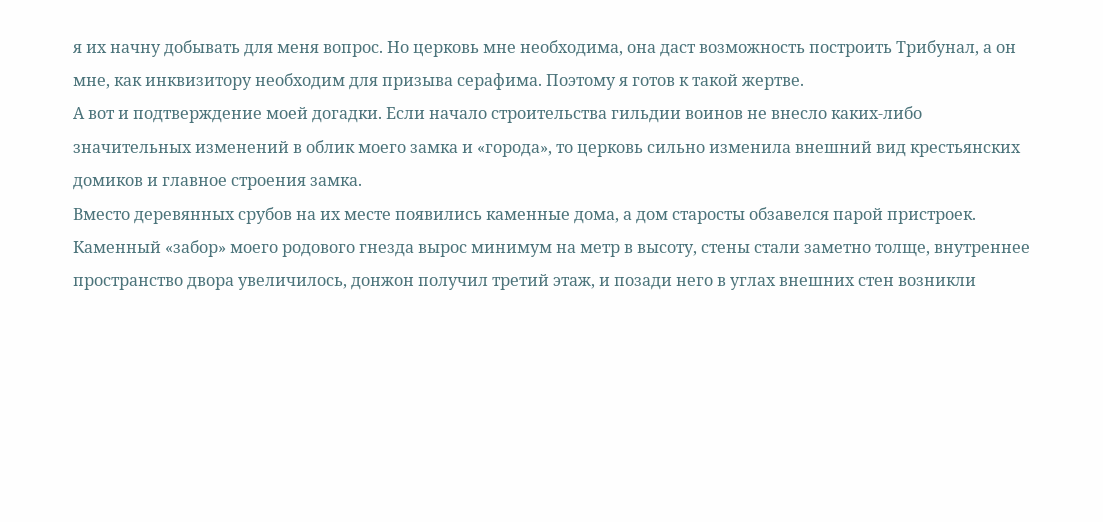я их начну добывать для меня вопрос. Но церковь мне необходима, она даст возможность построить Трибунал, а он мне, как инквизитору необходим для призыва серафима. Поэтому я готов к такой жертве.
А вот и подтверждение моей догадки. Если начало строительства гильдии воинов не внесло каких-либо значительных изменений в облик моего замка и «города», то церковь сильно изменила внешний вид крестьянских домиков и главное строения замка.
Вместо деревянных срубов на их месте появились каменные дома, а дом старосты обзавелся парой пристроек. Каменный «забор» моего родового гнезда вырос минимум на метр в высоту, стены стали заметно толще, внутреннее пространство двора увеличилось, донжон получил третий этаж, и позади него в углах внешних стен возникли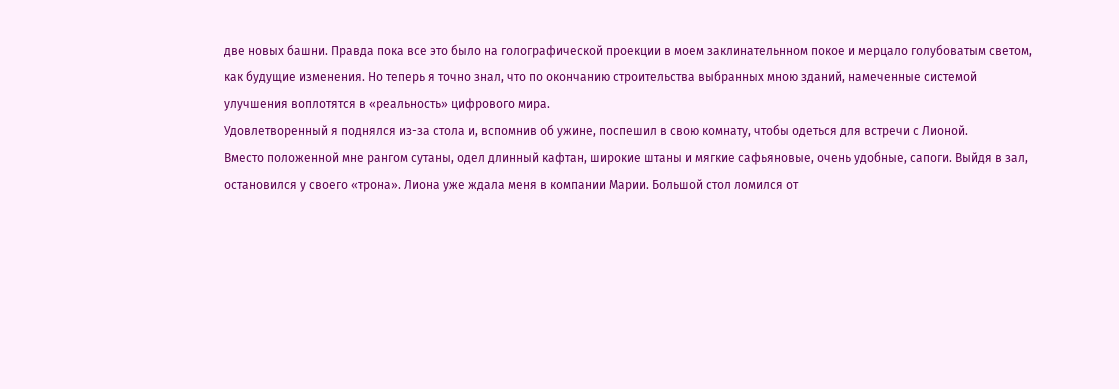две новых башни. Правда пока все это было на голографической проекции в моем заклинательнном покое и мерцало голубоватым светом, как будущие изменения. Но теперь я точно знал, что по окончанию строительства выбранных мною зданий, намеченные системой улучшения воплотятся в «реальность» цифрового мира.
Удовлетворенный я поднялся из-за стола и, вспомнив об ужине, поспешил в свою комнату, чтобы одеться для встречи с Лионой.
Вместо положенной мне рангом сутаны, одел длинный кафтан, широкие штаны и мягкие сафьяновые, очень удобные, сапоги. Выйдя в зал, остановился у своего «трона». Лиона уже ждала меня в компании Марии. Большой стол ломился от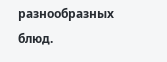разнообразных блюд.